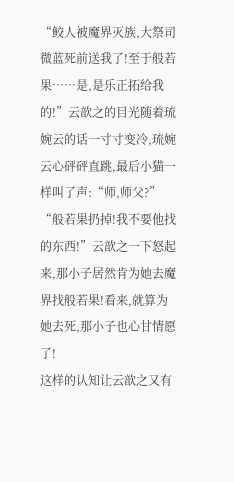“鲛人被魔界灭族,大祭司微蓝死前送我了!至于般若果……是,是乐正拓给我的!”云歆之的目光随着琉婉云的话一寸寸变冷,琉婉云心砰砰直跳,最后小猫一样叫了声:“师,师父?”
“般若果扔掉!我不要他找的东西!”云歆之一下怒起来,那小子居然肯为她去魔界找般若果!看来,就算为她去死,那小子也心甘情愿了!
这样的认知让云歆之又有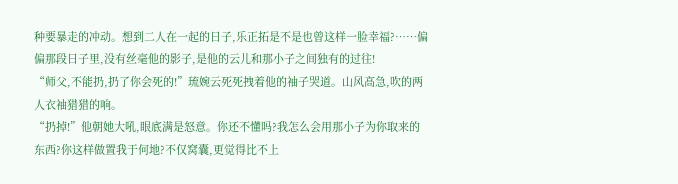种要暴走的冲动。想到二人在一起的日子,乐正拓是不是也曾这样一脸幸福?……偏偏那段日子里,没有丝毫他的影子,是他的云儿和那小子之间独有的过往!
“师父,不能扔,扔了你会死的!”琉婉云死死拽着他的袖子哭道。山风高急,吹的两人衣袖猎猎的响。
“扔掉!”他朝她大吼,眼底满是怒意。你还不懂吗?我怎么会用那小子为你取来的东西?你这样做置我于何地?不仅窝囊,更觉得比不上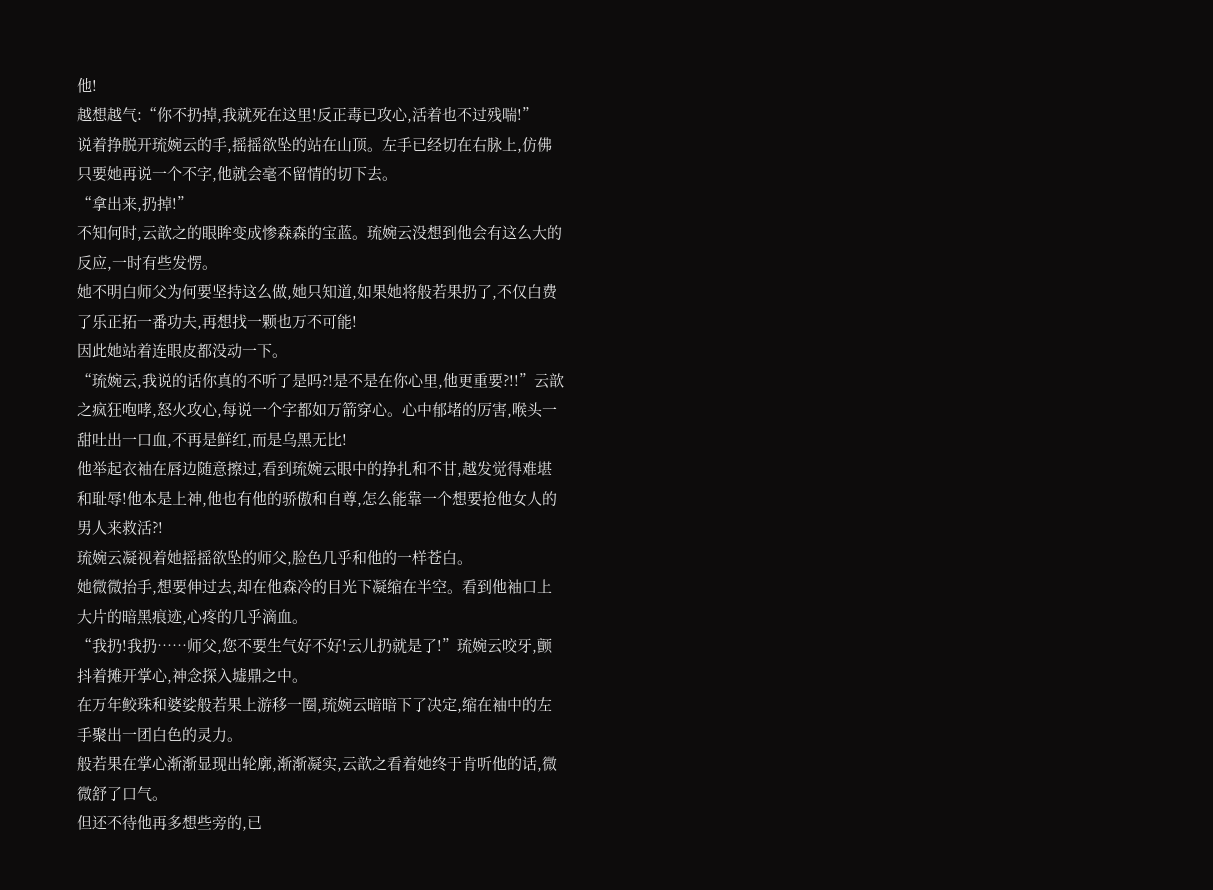他!
越想越气:“你不扔掉,我就死在这里!反正毒已攻心,活着也不过残喘!”
说着挣脱开琉婉云的手,摇摇欲坠的站在山顶。左手已经切在右脉上,仿佛只要她再说一个不字,他就会毫不留情的切下去。
“拿出来,扔掉!”
不知何时,云歆之的眼眸变成惨森森的宝蓝。琉婉云没想到他会有这么大的反应,一时有些发愣。
她不明白师父为何要坚持这么做,她只知道,如果她将般若果扔了,不仅白费了乐正拓一番功夫,再想找一颗也万不可能!
因此她站着连眼皮都没动一下。
“琉婉云,我说的话你真的不听了是吗?!是不是在你心里,他更重要?!!”云歆之疯狂咆哮,怒火攻心,每说一个字都如万箭穿心。心中郁堵的厉害,喉头一甜吐出一口血,不再是鲜红,而是乌黑无比!
他举起衣袖在唇边随意擦过,看到琉婉云眼中的挣扎和不甘,越发觉得难堪和耻辱!他本是上神,他也有他的骄傲和自尊,怎么能靠一个想要抢他女人的男人来救活?!
琉婉云凝视着她摇摇欲坠的师父,脸色几乎和他的一样苍白。
她微微抬手,想要伸过去,却在他森冷的目光下凝缩在半空。看到他袖口上大片的暗黑痕迹,心疼的几乎滴血。
“我扔!我扔……师父,您不要生气好不好!云儿扔就是了!”琉婉云咬牙,颤抖着摊开掌心,神念探入墟鼎之中。
在万年鲛珠和婆娑般若果上游移一圈,琉婉云暗暗下了决定,缩在袖中的左手聚出一团白色的灵力。
般若果在掌心渐渐显现出轮廓,渐渐凝实,云歆之看着她终于肯听他的话,微微舒了口气。
但还不待他再多想些旁的,已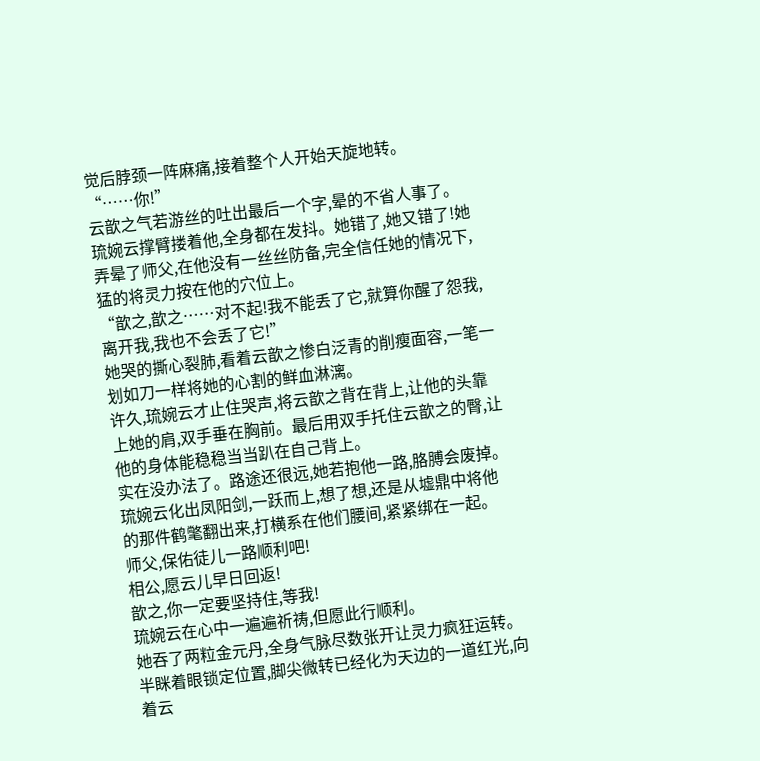觉后脖颈一阵麻痛,接着整个人开始天旋地转。
“……你!”
云歆之气若游丝的吐出最后一个字,晕的不省人事了。
琉婉云撑臂搂着他,全身都在发抖。她错了,她又错了!她弄晕了师父,在他没有一丝丝防备,完全信任她的情况下,猛的将灵力按在他的穴位上。
“歆之,歆之……对不起!我不能丢了它,就算你醒了怨我,离开我,我也不会丢了它!”
她哭的撕心裂肺,看着云歆之惨白泛青的削瘦面容,一笔一划如刀一样将她的心割的鲜血淋漓。
许久,琉婉云才止住哭声,将云歆之背在背上,让他的头靠上她的肩,双手垂在胸前。最后用双手托住云歆之的臀,让他的身体能稳稳当当趴在自己背上。
实在没办法了。路途还很远,她若抱他一路,胳膊会废掉。
琉婉云化出凤阳剑,一跃而上,想了想,还是从墟鼎中将他的那件鹤氅翻出来,打横系在他们腰间,紧紧绑在一起。
师父,保佑徒儿一路顺利吧!
相公,愿云儿早日回返!
歆之,你一定要坚持住,等我!
琉婉云在心中一遍遍祈祷,但愿此行顺利。
她吞了两粒金元丹,全身气脉尽数张开让灵力疯狂运转。半眯着眼锁定位置,脚尖微转已经化为天边的一道红光,向着云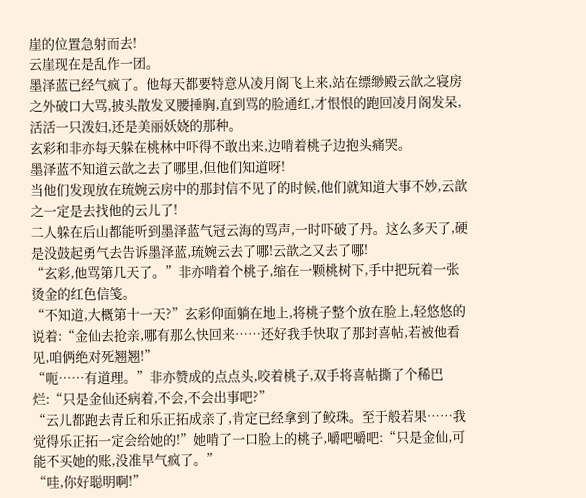崖的位置急射而去!
云崖现在是乱作一团。
墨泽蓝已经气疯了。他每天都要特意从凌月阁飞上来,站在缥缈殿云歆之寝房之外破口大骂,披头散发叉腰捶胸,直到骂的脸通红,才恨恨的跑回凌月阁发呆,活活一只泼妇,还是美丽妖娆的那种。
玄彩和非亦每天躲在桃林中吓得不敢出来,边啃着桃子边抱头痛哭。
墨泽蓝不知道云歆之去了哪里,但他们知道呀!
当他们发现放在琉婉云房中的那封信不见了的时候,他们就知道大事不妙,云歆之一定是去找他的云儿了!
二人躲在后山都能听到墨泽蓝气冠云海的骂声,一时吓破了丹。这么多天了,硬是没鼓起勇气去告诉墨泽蓝,琉婉云去了哪!云歆之又去了哪!
“玄彩,他骂第几天了。”非亦啃着个桃子,缩在一颗桃树下,手中把玩着一张烫金的红色信笺。
“不知道,大概第十一天?”玄彩仰面躺在地上,将桃子整个放在脸上,轻悠悠的说着:“金仙去抢亲,哪有那么快回来……还好我手快取了那封喜帖,若被他看见,咱俩绝对死翘翘!”
“呃……有道理。”非亦赞成的点点头,咬着桃子,双手将喜帖撕了个稀巴烂:“只是金仙还病着,不会,不会出事吧?”
“云儿都跑去青丘和乐正拓成亲了,肯定已经拿到了鲛珠。至于般若果……我觉得乐正拓一定会给她的!”她啃了一口脸上的桃子,嚼吧嚼吧:“只是金仙,可能不买她的账,没准早气疯了。”
“哇,你好聪明啊!”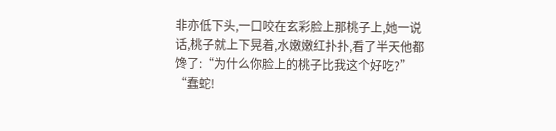非亦低下头,一口咬在玄彩脸上那桃子上,她一说话,桃子就上下晃着,水嫩嫩红扑扑,看了半天他都馋了:“为什么你脸上的桃子比我这个好吃?”
“蠢蛇!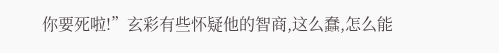你要死啦!”玄彩有些怀疑他的智商,这么蠢,怎么能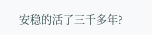安稳的活了三千多年?